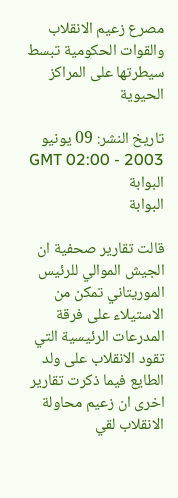مصرع زعيم الانقلاب والقوات الحكومية تبسط سيطرتها على المراكز الحيوية

تاريخ النشر: 09 يونيو 2003 - 02:00 GMT
البوابة
البوابة

قالت تقارير صحفية ان الجيش الموالي للرئيس الموريتاني تمكن من الاستيلاء على فرقة المدرعات الرئيسية التي تقود الانقلاب على ولد الطايع فيما ذكرت تقارير اخرى ان زعيم محاولة الانقلاب لقي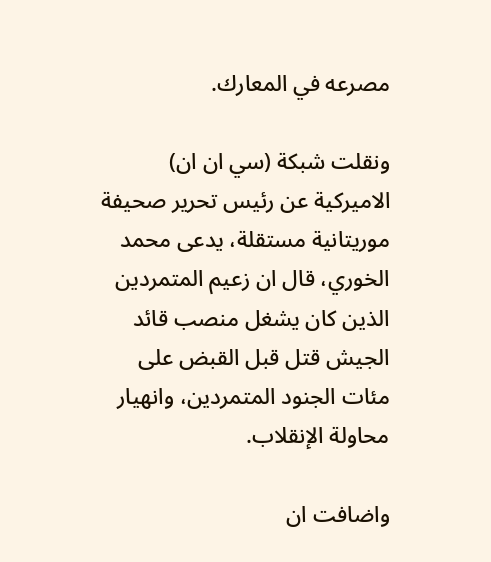مصرعه في المعارك.

ونقلت شبكة (سي ان ان) الاميركية عن رئيس تحرير صحيفة موريتانية مستقلة، يدعى محمد الخوري، قال ان زعيم المتمردين الذين كان يشغل منصب قائد الجيش قتل قبل القبض على مئات الجنود المتمردين، وانهيار محاولة الإنقلاب.

واضافت ان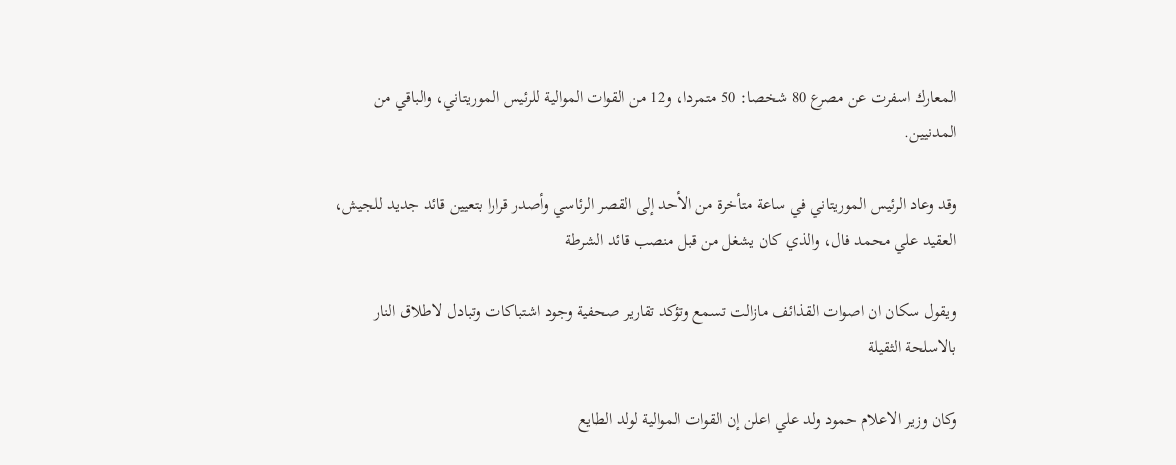المعارك اسفرت عن مصرع 80 شخصا: 50 متمردا، و12 من القوات الموالية للرئيس الموريتاني، والباقي من المدنيين.

وقد وعاد الرئيس الموريتاني في ساعة متأخرة من الأحد إلى القصر الرئاسي وأصدر قرارا بتعيين قائد جديد للجيش، العقيد علي محمد فال، والذي كان يشغل من قبل منصب قائد الشرطة

ويقول سكان ان اصوات القذائف مازالت تسمع وتؤكد تقارير صحفية وجود اشتباكات وتبادل لاطلاق النار بالاسلحة الثقيلة

وكان وزير الاعلام حمود ولد علي اعلن إن القوات الموالية لولد الطايع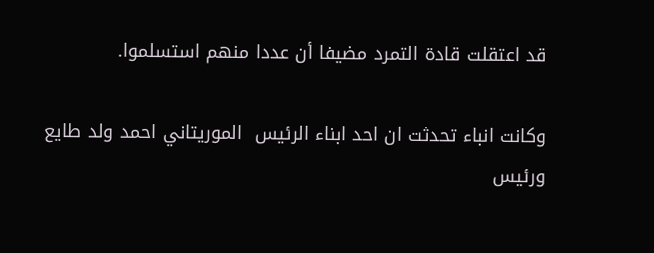قد اعتقلت قادة التمرد مضيفا أن عددا منهم استسلموا.

وكانت انباء تحدثت ان احد ابناء الرئيس  الموريتاني احمد ولد طايع ورئيس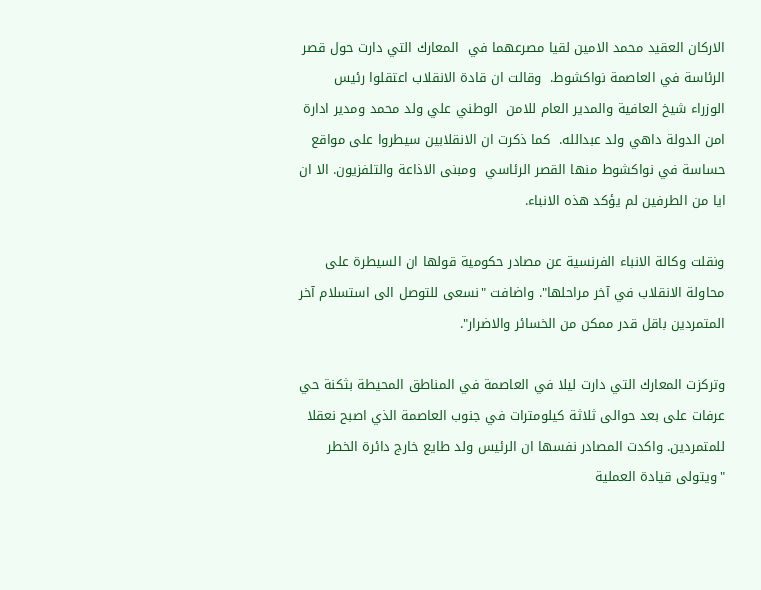الاركان العقيد محمد الامين لقيا مصرعهما في  المعارك التي دارت حول قصر الرئاسة في العاصمة نواكشوط.  وقالت ان قادة الانقلاب اعتقلوا رئيس الوزراء شيخ العافية والمدير العام للامن  الوطني علي ولد محمد ومدير ادارة امن الدولة داهي ولد عبدالله.  كما ذكرت ان الانقلابين سيطروا على مواقع حساسة في نواكشوط منها القصر الرئاسي  ومبنى الاذاعة والتلفزيون. الا ان ايا من الطرفين لم يؤكد هذه الانباء.

ونقلت وكالة الانباء الفرنسية عن مصادر حكومية قولها ان السيطرة على محاولة الانقلاب في آخر مراحلها". واضافت "نسعى للتوصل الى استسلام آخر المتمردين باقل قدر ممكن من الخسائر والاضرار".

وتركزت المعارك التي دارت ليلا في العاصمة في المناطق المحيطة بثكنة حي عرفات على بعد حوالى ثلاثة كيلومترات في جنوب العاصمة الذي اصبح نعقلا للمتمردين. واكدت المصادر نفسها ان الرئيس ولد طايع خارج دائرة الخطر "ويتولى قيادة العملية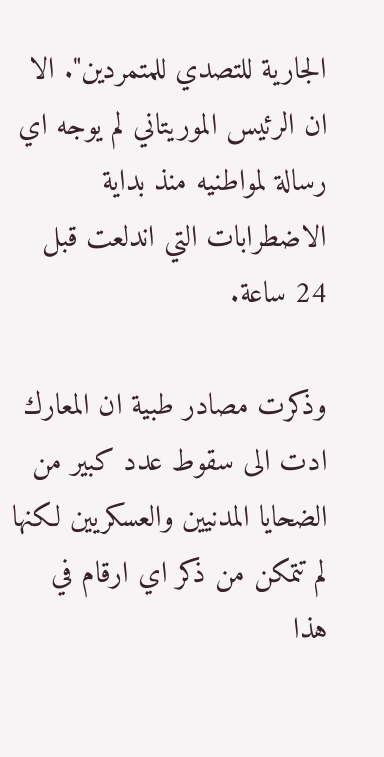الجارية للتصدي للمتمردين". الا ان الرئيس الموريتاني لم يوجه اي رسالة لمواطنيه منذ بداية الاضطرابات التي اندلعت قبل 24 ساعة.

وذكرت مصادر طبية ان المعارك ادت الى سقوط عدد كبير من الضحايا المدنيين والعسكريين لكنها لم تتمكن من ذكر اي ارقام في هذا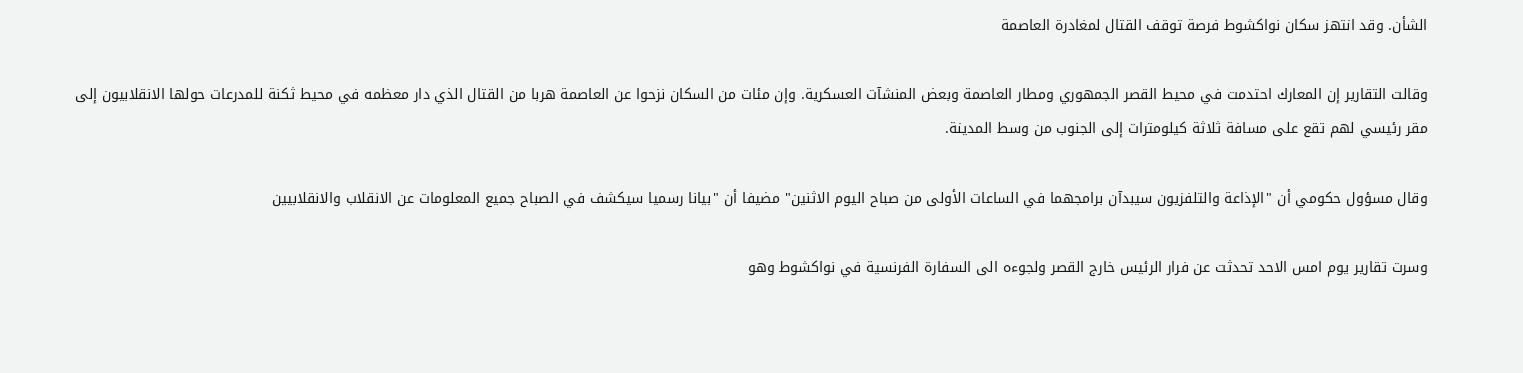الشأن. وقد انتهز سكان نواكشوط فرصة توقف القتال لمغادرة العاصمة

وقالت التقارير إن المعارك احتدمت في محيط القصر الجمهوري ومطار العاصمة وبعض المنشآت العسكرية. وإن مئات من السكان نزحوا عن العاصمة هربا من القتال الذي دار معظمه في محيط ثكنة للمدرعات حولها الانقلابيون إلى مقر رئيسي لهم تقع على مسافة ثلاثة كيلومترات إلى الجنوب من وسط المدينة.

وقال مسؤول حكومي أن "الإذاعة والتلفزيون سيبدآن برامجهما في الساعات الأولى من صباح اليوم الاثنين" مضيفا أن "بيانا رسميا سيكشف في الصباح جميع المعلومات عن الانقلاب والانقلابيين

وسرت تقارير يوم امس الاحد تحدثت عن فرار الرئيس خارج القصر ولجوءه الى السفارة الفرنسية في نواكشوط وهو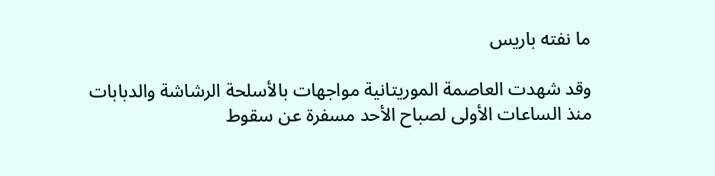ما نفته باريس

وقد شهدت العاصمة الموريتانية مواجهات بالأسلحة الرشاشة والدبابات منذ الساعات الأولى لصباح الأحد مسفرة عن سقوط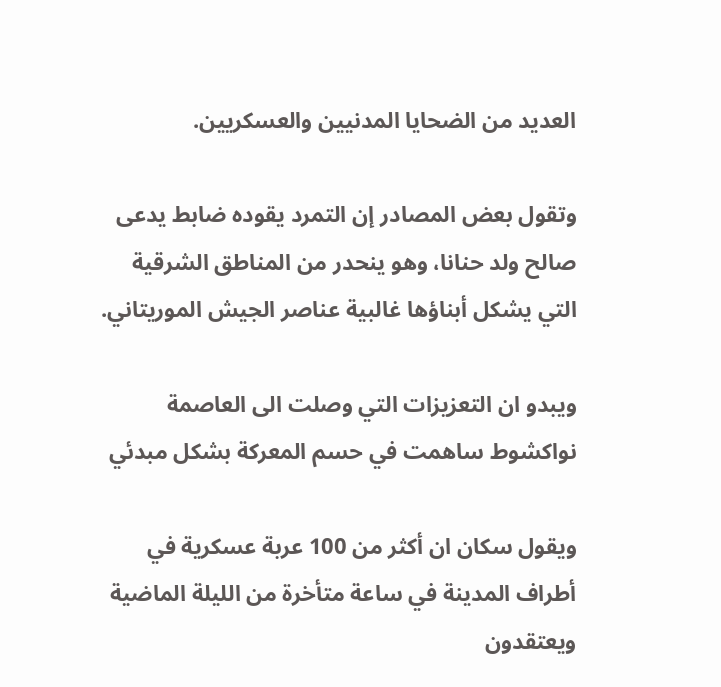العديد من الضحايا المدنيين والعسكريين.

وتقول بعض المصادر إن التمرد يقوده ضابط يدعى صالح ولد حنانا، وهو ينحدر من المناطق الشرقية التي يشكل أبناؤها غالبية عناصر الجيش الموريتاني.

ويبدو ان التعزيزات التي وصلت الى العاصمة نواكشوط ساهمت في حسم المعركة بشكل مبدئي

ويقول سكان ان أكثر من 100 عربة عسكرية في أطراف المدينة في ساعة متأخرة من الليلة الماضية ويعتقدون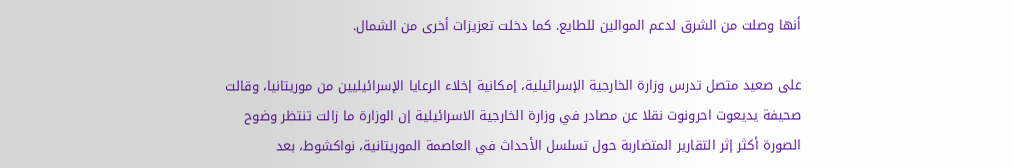أنها وصلت من الشرق لدعم الموالين للطايع. كما دخلت تعزيزات أخرى من الشمال.

على صعيد متصل تدرس وزارة الخارجية الإسرائيلية، إمكانية إخلاء الرعايا الإسرائيليين من موريتانيا، وقالت صحيفة يديعوت احرونوت نقلا عن مصادر في وزارة الخارجية الاسرائيلية إن الوزارة ما زالت تنتظر وضوح الصورة أكثر إثر التقارير المتضاربة حول تسلسل الأحداث في العاصمة الموريتانية، نواكشوط، بعد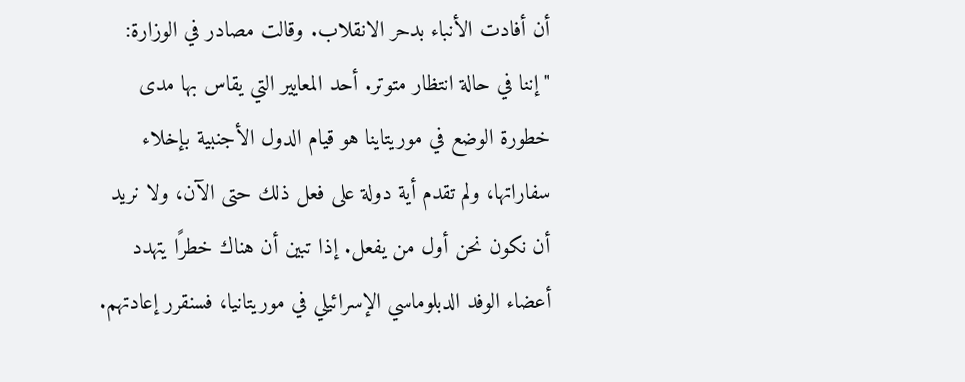أن أفادت الأنباء بدحر الانقلاب. وقالت مصادر في الوزارة: "إننا في حالة انتظار متوتر. أحد المعايير التي يقاس بها مدى خطورة الوضع في موريتاينا هو قيام الدول الأجنبية بإخلاء سفاراتها، ولم تقدم أية دولة على فعل ذلك حتى الآن، ولا نريد أن نكون نحن أول من يفعل. إذا تبين أن هناك خطرًا يتهدد أعضاء الوفد الدبلوماسي الإسرائيلي في موريتانيا، فسنقرر إعادتهم.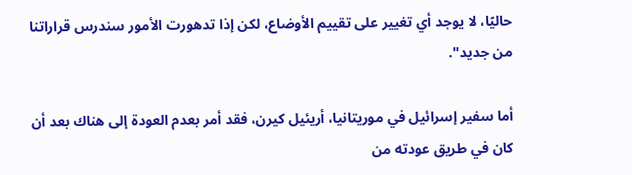حاليًا، لا يوجد أي تغيير على تقييم الأوضاع، لكن إذا تدهورت الأمور سندرس قراراتنا من جديد".

أما سفير إسرائيل في موريتانيا، أريئيل كيرن، فقد أمر بعدم العودة إلى هناك بعد أن كان في طريق عودته من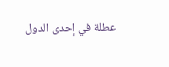عطلة في إحدى الدول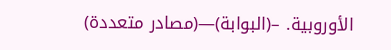الأوروبية. –(البوابة)—(مصادر متعددة)